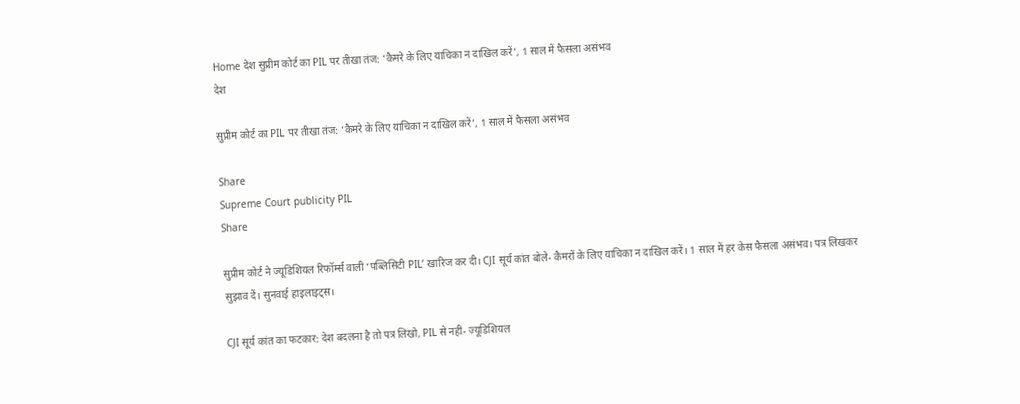Home देश सुप्रीम कोर्ट का PIL पर तीखा तंज: ‘कैमरे के लिए याचिका न दाखिल करें’, 1 साल में फैसला असंभव
देश

सुप्रीम कोर्ट का PIL पर तीखा तंज: ‘कैमरे के लिए याचिका न दाखिल करें’, 1 साल में फैसला असंभव

Share
Supreme Court publicity PIL
Share

सुप्रीम कोर्ट ने ज्यूडिशियल रिफॉर्म्स वाली ‘पब्लिसिटी PIL’ खारिज कर दी। CJI सूर्य कांत बोले- कैमरों के लिए याचिका न दाखिल करें। 1 साल में हर केस फैसला असंभव। पत्र लिखकर सुझाव दें। सुनवाई हाइलाइट्स।

CJI सूर्य कांत का फटकार: देश बदलना है तो पत्र लिखो, PIL से नहीं- ज्यूडिशियल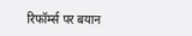रिफॉर्म्स पर बयान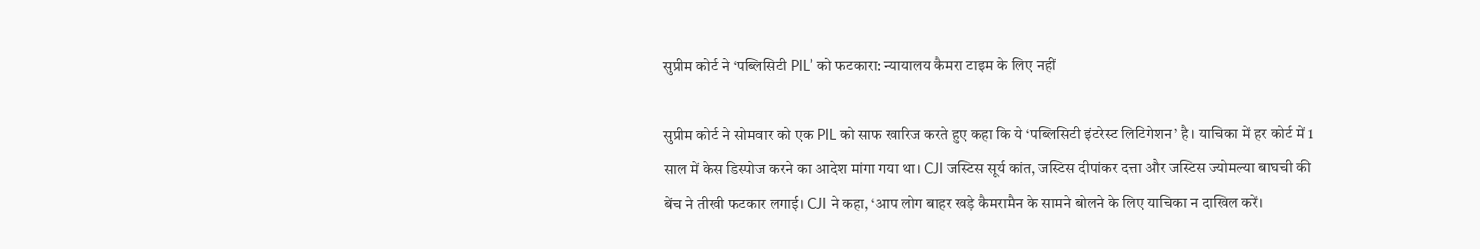सुप्रीम कोर्ट ने ‘पब्लिसिटी PIL’ को फटकारा: न्यायालय कैमरा टाइम के लिए नहीं

सुप्रीम कोर्ट ने सोमवार को एक PIL को साफ खारिज करते हुए कहा कि ये ‘पब्लिसिटी इंटरेस्ट लिटिगेशन’ है। याचिका में हर कोर्ट में 1 साल में केस डिस्पोज करने का आदेश मांगा गया था। CJI जस्टिस सूर्य कांत, जस्टिस दीपांकर दत्ता और जस्टिस ज्योमल्या बाघची की बेंच ने तीखी फटकार लगाई। CJI ने कहा, ‘आप लोग बाहर खड़े कैमरामैन के सामने बोलने के लिए याचिका न दाखिल करें।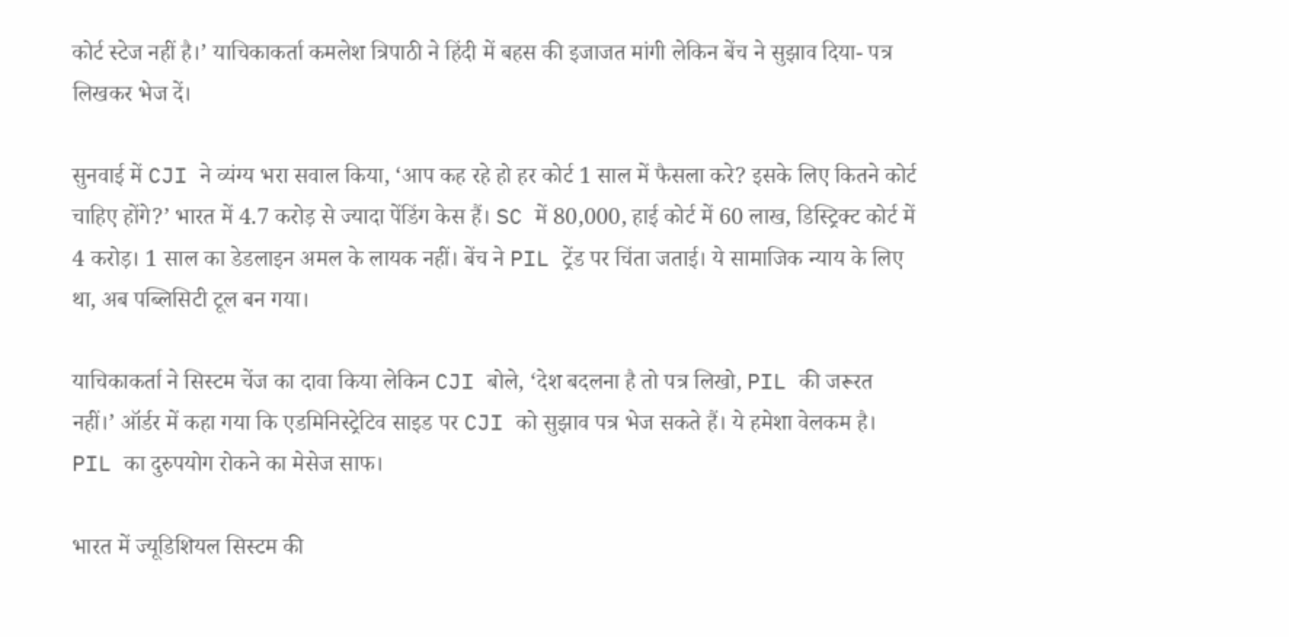कोर्ट स्टेज नहीं है।’ याचिकाकर्ता कमलेश त्रिपाठी ने हिंदी में बहस की इजाजत मांगी लेकिन बेंच ने सुझाव दिया- पत्र लिखकर भेज दें।

सुनवाई में CJI ने व्यंग्य भरा सवाल किया, ‘आप कह रहे हो हर कोर्ट 1 साल में फैसला करे? इसके लिए कितने कोर्ट चाहिए होंगे?’ भारत में 4.7 करोड़ से ज्यादा पेंडिंग केस हैं। SC में 80,000, हाई कोर्ट में 60 लाख, डिस्ट्रिक्ट कोर्ट में 4 करोड़। 1 साल का डेडलाइन अमल के लायक नहीं। बेंच ने PIL ट्रेंड पर चिंता जताई। ये सामाजिक न्याय के लिए था, अब पब्लिसिटी टूल बन गया।

याचिकाकर्ता ने सिस्टम चेंज का दावा किया लेकिन CJI बोले, ‘देश बदलना है तो पत्र लिखो, PIL की जरूरत नहीं।’ ऑर्डर में कहा गया कि एडमिनिस्ट्रेटिव साइड पर CJI को सुझाव पत्र भेज सकते हैं। ये हमेशा वेलकम है। PIL का दुरुपयोग रोकने का मेसेज साफ।

भारत में ज्यूडिशियल सिस्टम की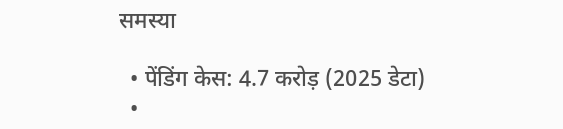समस्या

  • पेंडिंग केस: 4.7 करोड़ (2025 डेटा)
  •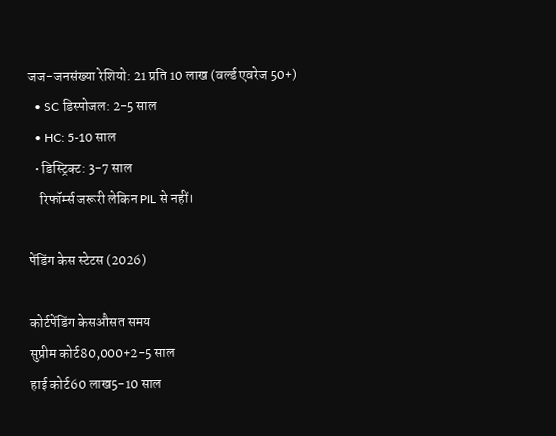जज-जनसंख्या रेशियो: 21 प्रति 10 लाख (वर्ल्ड एवरेज 50+)
  • SC डिस्पोजल: 2-5 साल
  • HC: 5-10 साल
  • डिस्ट्रिक्ट: 3-7 साल
    रिफॉर्म्स जरूरी लेकिन PIL से नहीं।

पेंडिंग केस स्टेटस (2026)

कोर्टपेंडिंग केसऔसत समय
सुप्रीम कोर्ट80,000+2-5 साल
हाई कोर्ट60 लाख5-10 साल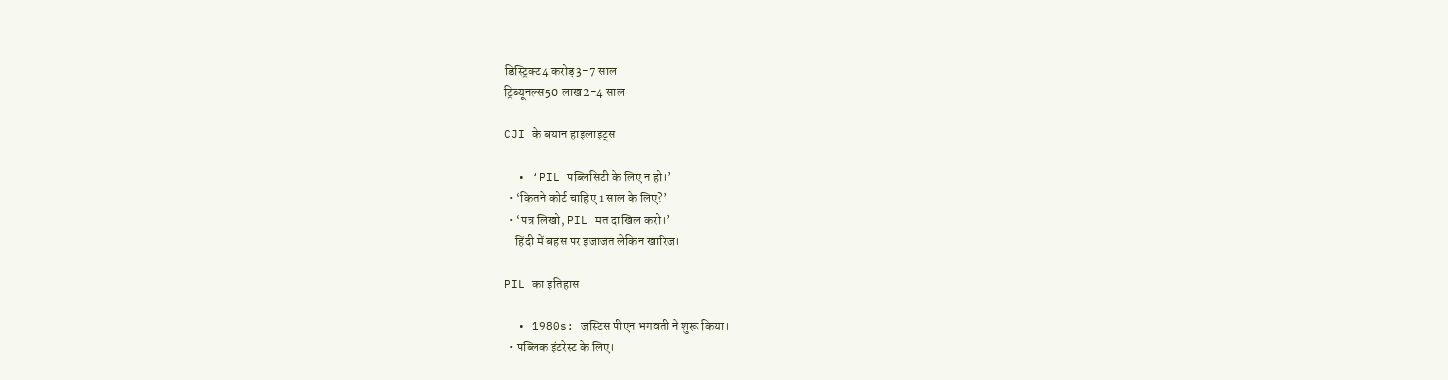डिस्ट्रिक्ट4 करोड़3-7 साल
ट्रिब्यूनल्स50 लाख2-4 साल

CJI के बयान हाइलाइट्स

  • ‘PIL पब्लिसिटी के लिए न हो।’
  • ‘कितने कोर्ट चाहिए 1 साल के लिए?’
  • ‘पत्र लिखो, PIL मत दाखिल करो।’
    हिंदी में बहस पर इजाजत लेकिन खारिज।

PIL का इतिहास

  • 1980s: जस्टिस पीएन भगवती ने शुरू किया।
  • पब्लिक इंटरेस्ट के लिए।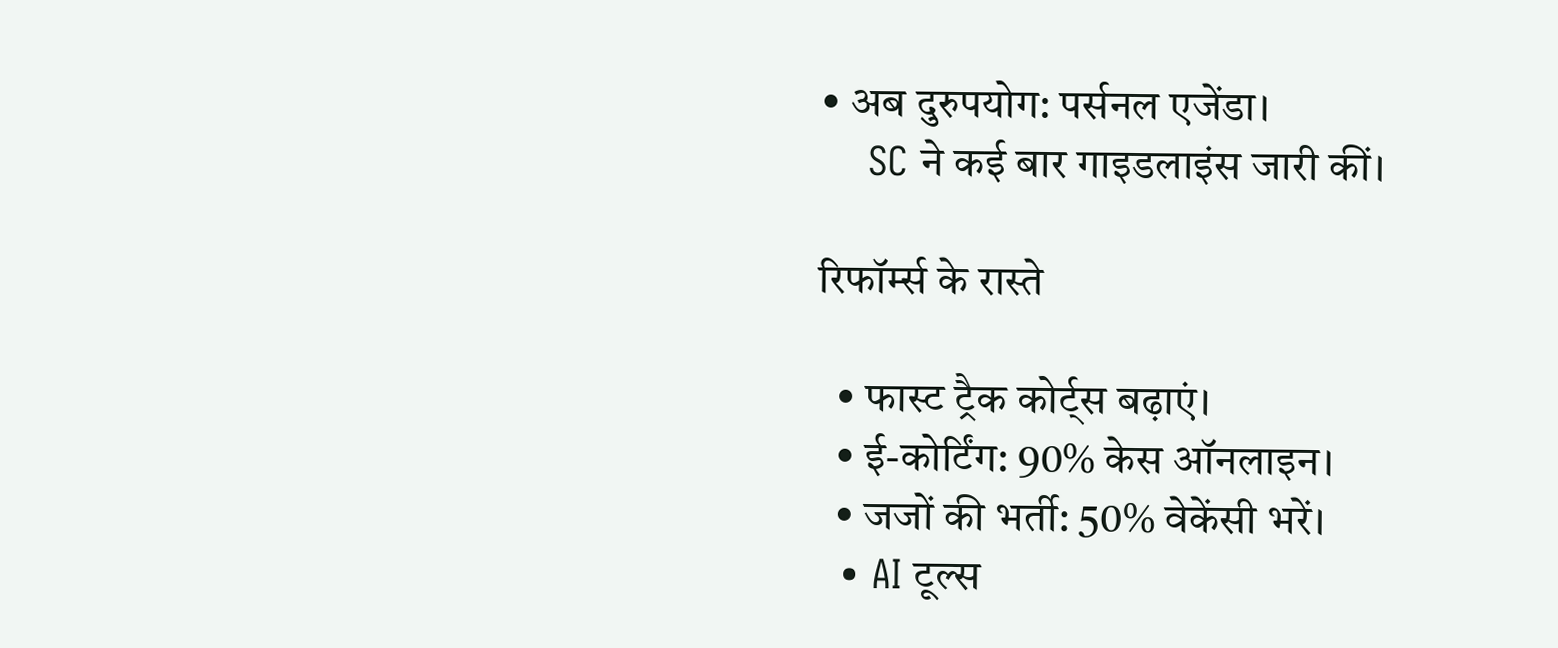• अब दुरुपयोग: पर्सनल एजेंडा।
    SC ने कई बार गाइडलाइंस जारी कीं।

रिफॉर्म्स के रास्ते

  • फास्ट ट्रैक कोर्ट्स बढ़ाएं।
  • ई-कोर्टिंग: 90% केस ऑनलाइन।
  • जजों की भर्ती: 50% वेकेंसी भरें।
  • AI टूल्स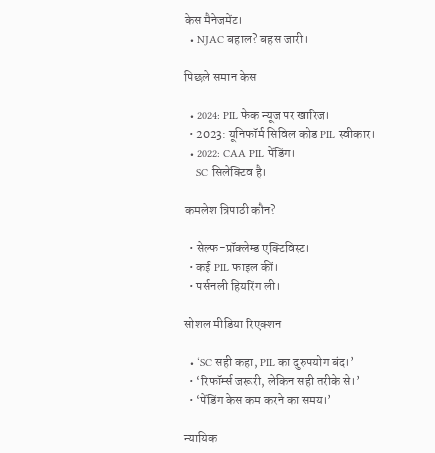केस मैनेजमेंट।
  • NJAC बहाल? बहस जारी।

पिछले समान केस

  • 2024: PIL फेक न्यूज पर खारिज।
  • 2023: यूनिफॉर्म सिविल कोड PIL स्वीकार।
  • 2022: CAA PIL पेंडिंग।
    SC सिलेक्टिव है।

कमलेश त्रिपाठी कौन?

  • सेल्फ-प्रॉक्लेम्ड एक्टिविस्ट।
  • कई PIL फाइल कीं।
  • पर्सनली हियरिंग ली।

सोशल मीडिया रिएक्शन

  • ‘SC सही कहा, PIL का दुरुपयोग बंद।’
  • ‘रिफॉर्म्स जरूरी, लेकिन सही तरीके से।’
  • ‘पेंडिंग केस कम करने का समय।’

न्यायिक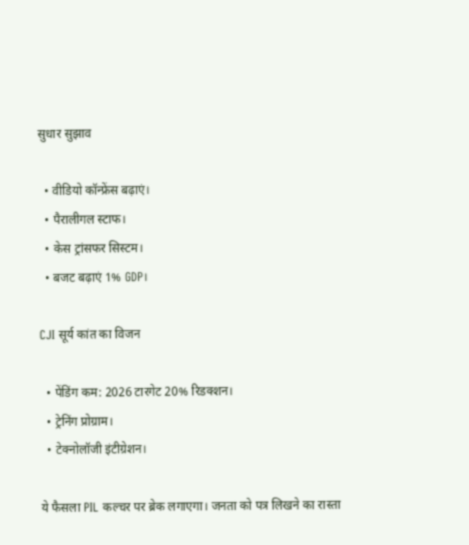सुधार सुझाव

  • वीडियो कॉन्फ्रेंस बढ़ाएं।
  • पैरालीगल स्टाफ।
  • केस ट्रांसफर सिस्टम।
  • बजट बढ़ाएं 1% GDP।

CJI सूर्य कांत का विजन

  • पेंडिंग कम: 2026 टारगेट 20% रिडक्शन।
  • ट्रेनिंग प्रोग्राम।
  • टेक्नोलॉजी इंटीग्रेशन।

ये फैसला PIL कल्चर पर ब्रेक लगाएगा। जनता को पत्र लिखने का रास्ता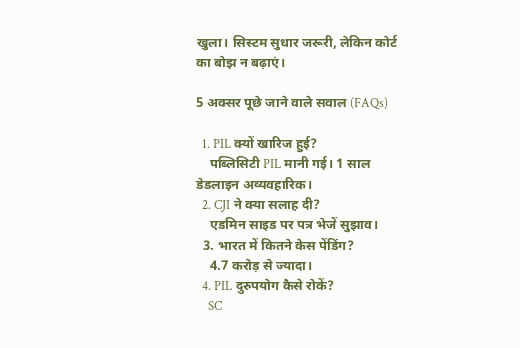खुला। सिस्टम सुधार जरूरी, लेकिन कोर्ट का बोझ न बढ़ाएं।

5 अक्सर पूछे जाने वाले सवाल (FAQs)

  1. PIL क्यों खारिज हुई?
    पब्लिसिटी PIL मानी गई। 1 साल डेडलाइन अव्यवहारिक।
  2. CJI ने क्या सलाह दी?
    एडमिन साइड पर पत्र भेजें सुझाव।
  3. भारत में कितने केस पेंडिंग?
    4.7 करोड़ से ज्यादा।
  4. PIL दुरुपयोग कैसे रोकें?
    SC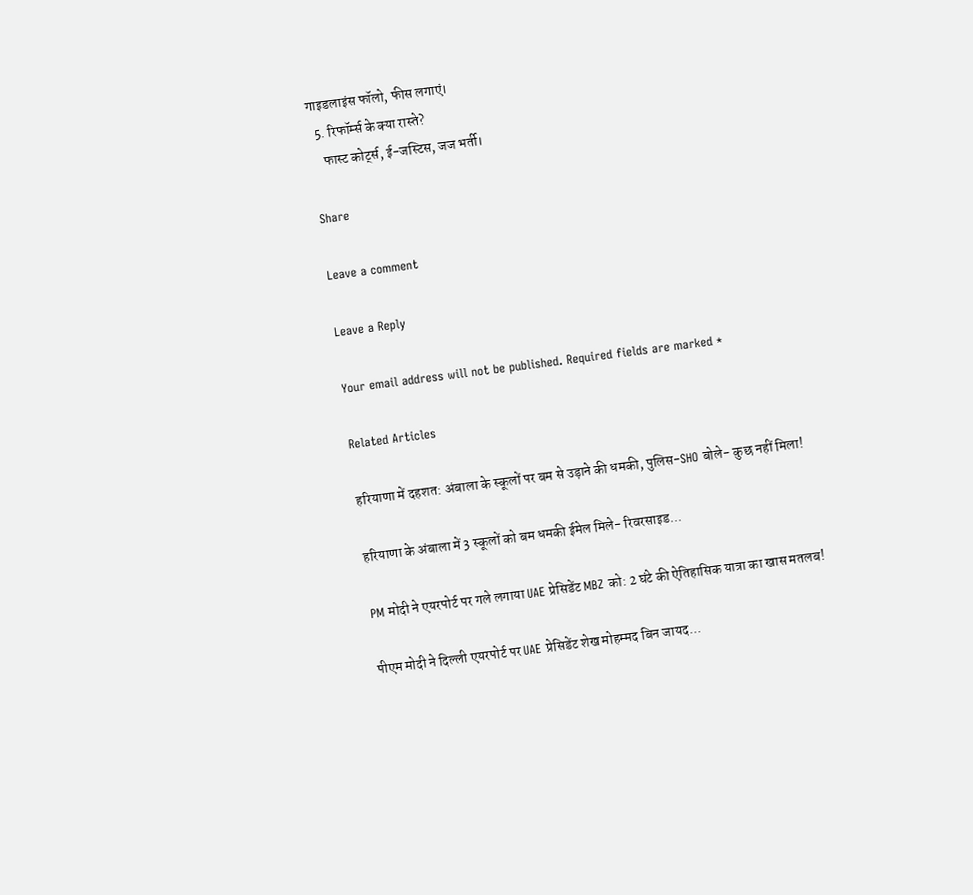गाइडलाइंस फॉलो, फीस लगाएं।
  5. रिफॉर्म्स के क्या रास्ते?
    फास्ट कोर्ट्स, ई-जस्टिस, जज भर्ती।

Share

Leave a comment

Leave a Reply

Your email address will not be published. Required fields are marked *

Related Articles

हरियाणा में दहशत: अंबाला के स्कूलों पर बम से उड़ाने की धमकी, पुलिस-SHO बोले- कुछ नहीं मिला!

हरियाणा के अंबाला में 3 स्कूलों को बम धमकी ईमेल मिले- रिवरसाइड...

PM मोदी ने एयरपोर्ट पर गले लगाया UAE प्रेसिडेंट MBZ को: 2 घंटे की ऐतिहासिक यात्रा का खास मतलब!

पीएम मोदी ने दिल्ली एयरपोर्ट पर UAE प्रेसिडेंट शेख मोहम्मद बिन जायद...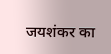जयशंकर का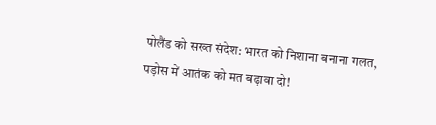पोलैंड को सख्त संदेश: भारत को निशाना बनाना गलत, पड़ोस में आतंक को मत बढ़ावा दो!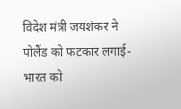विदेश मंत्री जयशंकर ने पोलैंड को फटकार लगाई- भारत को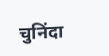चुनिंदा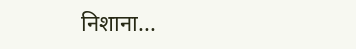निशाना...